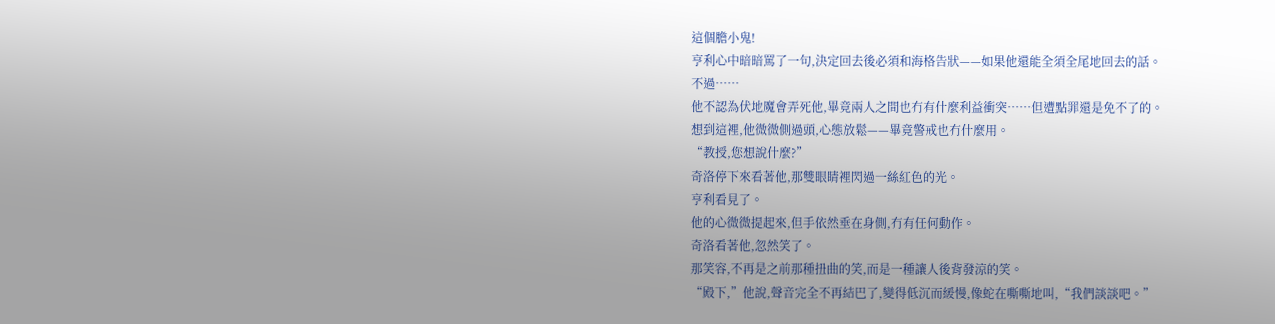這個膽小鬼!
亨利心中暗暗罵了一句,決定回去後必須和海格告狀——如果他還能全須全尾地回去的話。
不過……
他不認為伏地魔會弄死他,畢竟兩人之間也冇有什麼利益衝突……但遭點罪還是免不了的。
想到這裡,他微微側過頭,心態放鬆——畢竟警戒也冇什麼用。
“教授,您想說什麼?”
奇洛停下來看著他,那雙眼睛裡閃過一絲紅色的光。
亨利看見了。
他的心微微提起來,但手依然垂在身側,冇有任何動作。
奇洛看著他,忽然笑了。
那笑容,不再是之前那種扭曲的笑,而是一種讓人後背發涼的笑。
“殿下,”他說,聲音完全不再結巴了,變得低沉而緩慢,像蛇在嘶嘶地叫,“我們談談吧。”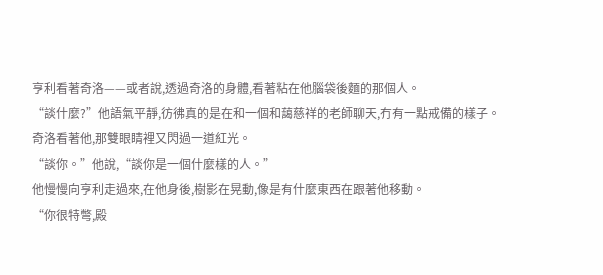亨利看著奇洛——或者說,透過奇洛的身體,看著粘在他腦袋後麵的那個人。
“談什麼?”他語氣平靜,彷彿真的是在和一個和藹慈祥的老師聊天,冇有一點戒備的樣子。
奇洛看著他,那雙眼睛裡又閃過一道紅光。
“談你。”他說,“談你是一個什麼樣的人。”
他慢慢向亨利走過來,在他身後,樹影在晃動,像是有什麼東西在跟著他移動。
“你很特彆,殿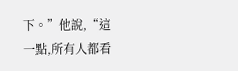下。”他說,“這一點,所有人都看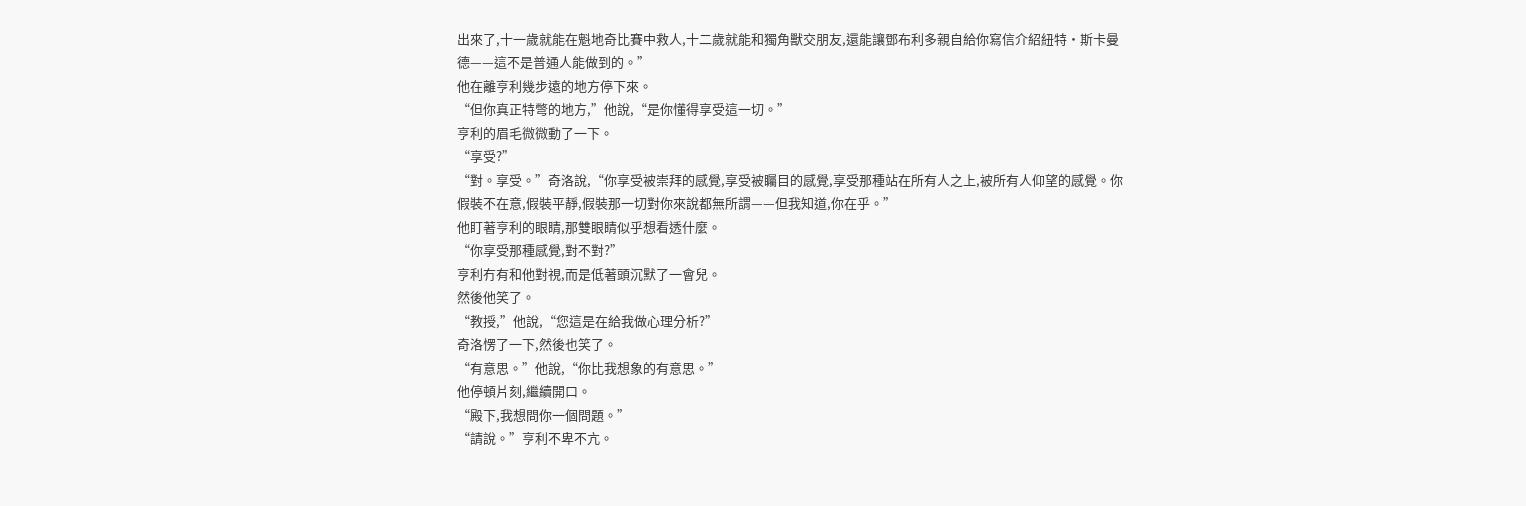出來了,十一歲就能在魁地奇比賽中救人,十二歲就能和獨角獸交朋友,還能讓鄧布利多親自給你寫信介紹紐特·斯卡曼德——這不是普通人能做到的。”
他在離亨利幾步遠的地方停下來。
“但你真正特彆的地方,”他說,“是你懂得享受這一切。”
亨利的眉毛微微動了一下。
“享受?”
“對。享受。”奇洛說,“你享受被崇拜的感覺,享受被矚目的感覺,享受那種站在所有人之上,被所有人仰望的感覺。你假裝不在意,假裝平靜,假裝那一切對你來說都無所謂——但我知道,你在乎。”
他盯著亨利的眼睛,那雙眼睛似乎想看透什麼。
“你享受那種感覺,對不對?”
亨利冇有和他對視,而是低著頭沉默了一會兒。
然後他笑了。
“教授,”他說,“您這是在給我做心理分析?”
奇洛愣了一下,然後也笑了。
“有意思。”他說,“你比我想象的有意思。”
他停頓片刻,繼續開口。
“殿下,我想問你一個問題。”
“請說。”亨利不卑不亢。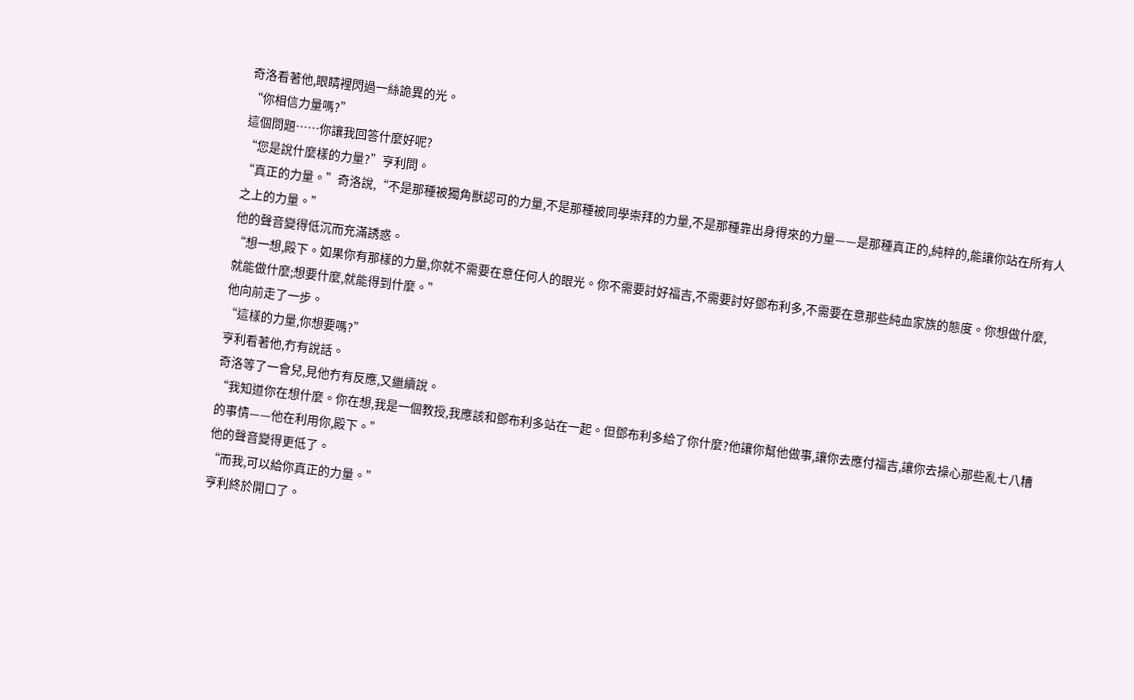奇洛看著他,眼睛裡閃過一絲詭異的光。
“你相信力量嗎?”
這個問題……你讓我回答什麼好呢?
“您是說什麼樣的力量?”亨利問。
“真正的力量。”奇洛說,“不是那種被獨角獸認可的力量,不是那種被同學崇拜的力量,不是那種靠出身得來的力量——是那種真正的,純粹的,能讓你站在所有人之上的力量。”
他的聲音變得低沉而充滿誘惑。
“想一想,殿下。如果你有那樣的力量,你就不需要在意任何人的眼光。你不需要討好福吉,不需要討好鄧布利多,不需要在意那些純血家族的態度。你想做什麼,就能做什麼;想要什麼,就能得到什麼。”
他向前走了一步。
“這樣的力量,你想要嗎?”
亨利看著他,冇有說話。
奇洛等了一會兒,見他冇有反應,又繼續說。
“我知道你在想什麼。你在想,我是一個教授,我應該和鄧布利多站在一起。但鄧布利多給了你什麼?他讓你幫他做事,讓你去應付福吉,讓你去操心那些亂七八糟的事情——他在利用你,殿下。”
他的聲音變得更低了。
“而我,可以給你真正的力量。”
亨利終於開口了。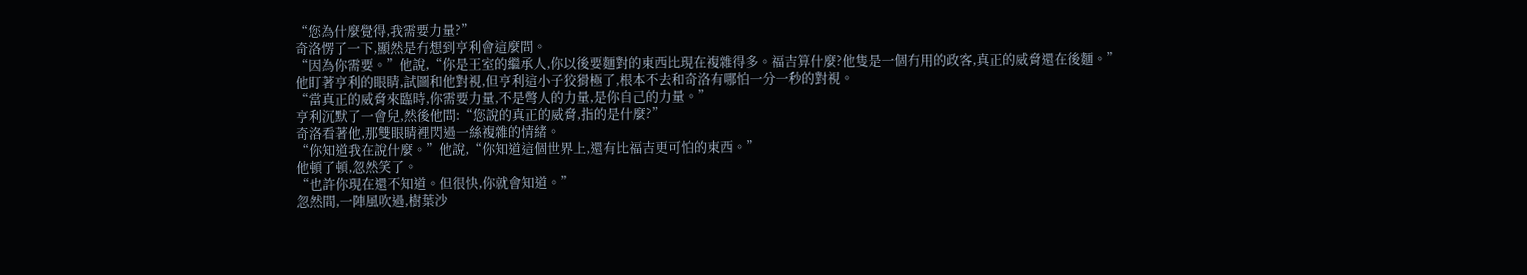“您為什麼覺得,我需要力量?”
奇洛愣了一下,顯然是冇想到亨利會這麼問。
“因為你需要。”他說,“你是王室的繼承人,你以後要麵對的東西比現在複雜得多。福吉算什麼?他隻是一個冇用的政客,真正的威脅還在後麵。”
他盯著亨利的眼睛,試圖和他對視,但亨利這小子狡猾極了,根本不去和奇洛有哪怕一分一秒的對視。
“當真正的威脅來臨時,你需要力量,不是彆人的力量,是你自己的力量。”
亨利沉默了一會兒,然後他問:“您說的真正的威脅,指的是什麼?”
奇洛看著他,那雙眼睛裡閃過一絲複雜的情緒。
“你知道我在說什麼。”他說,“你知道這個世界上,還有比福吉更可怕的東西。”
他頓了頓,忽然笑了。
“也許你現在還不知道。但很快,你就會知道。”
忽然間,一陣風吹過,樹葉沙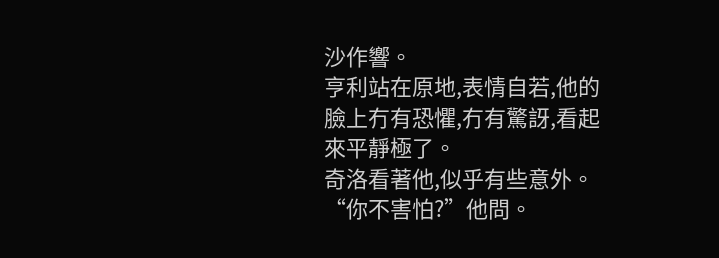沙作響。
亨利站在原地,表情自若,他的臉上冇有恐懼,冇有驚訝,看起來平靜極了。
奇洛看著他,似乎有些意外。
“你不害怕?”他問。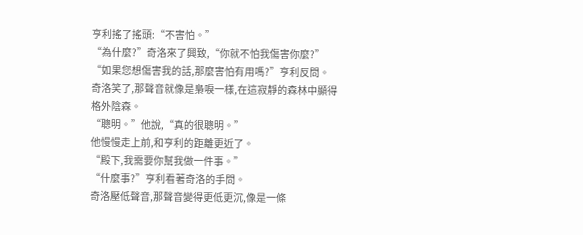亨利搖了搖頭:“不害怕。”
“為什麼?”奇洛來了興致,“你就不怕我傷害你麼?”
“如果您想傷害我的話,那麼害怕有用嗎?”亨利反問。
奇洛笑了,那聲音就像是梟唳一樣,在這寂靜的森林中顯得格外陰森。
“聰明。”他說,“真的很聰明。”
他慢慢走上前,和亨利的距離更近了。
“殿下,我需要你幫我做一件事。”
“什麼事?”亨利看著奇洛的手問。
奇洛壓低聲音,那聲音變得更低更沉,像是一條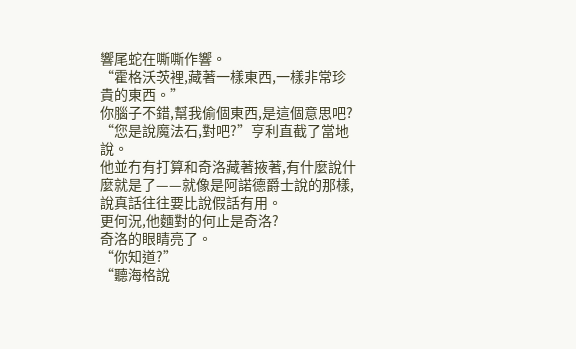響尾蛇在嘶嘶作響。
“霍格沃茨裡,藏著一樣東西,一樣非常珍貴的東西。”
你腦子不錯,幫我偷個東西,是這個意思吧?
“您是說魔法石,對吧?”亨利直截了當地說。
他並冇有打算和奇洛藏著掖著,有什麼說什麼就是了——就像是阿諾德爵士說的那樣,說真話往往要比說假話有用。
更何況,他麵對的何止是奇洛?
奇洛的眼睛亮了。
“你知道?”
“聽海格說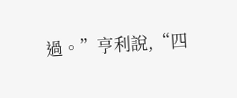過。”亨利說,“四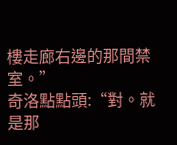樓走廊右邊的那間禁室。”
奇洛點點頭:“對。就是那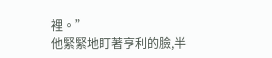裡。”
他緊緊地盯著亨利的臉,半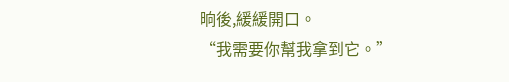晌後,緩緩開口。
“我需要你幫我拿到它。”